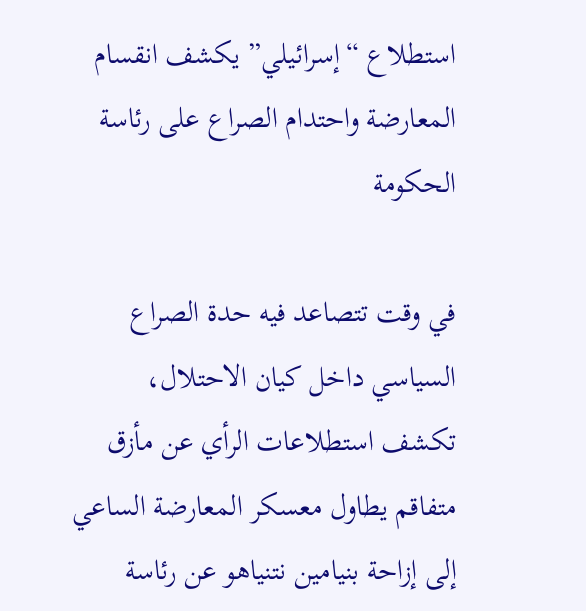استطلاع “إسرائيلي” يكشف انقسام المعارضة واحتدام الصراع على رئاسة الحكومة

في وقت تتصاعد فيه حدة الصراع السياسي داخل كيان الاحتلال، تكشف استطلاعات الرأي عن مأزق متفاقم يطاول معسكر المعارضة الساعي إلى إزاحة بنيامين نتنياهو عن رئاسة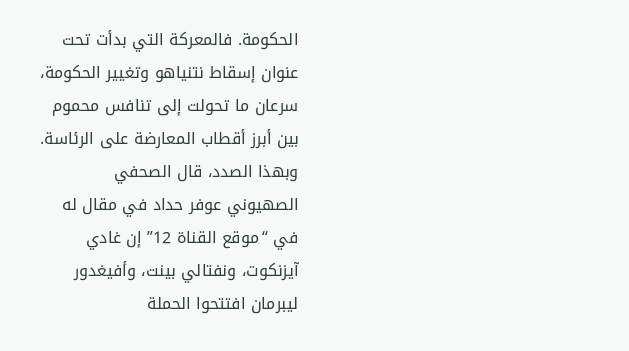الحكومة. فالمعركة التي بدأت تحت عنوان إسقاط نتنياهو وتغيير الحكومة، سرعان ما تحولت إلى تنافس محموم بين أبرز أقطاب المعارضة على الرئاسة.
وبهذا الصدد، قال الصحفي الصهيوني عوفر حداد في مقال له في “موقع القناة 12” إن غادي آيزنكوت، ونفتالي بينت، وأفيغدور ليبرمان افتتحوا الحملة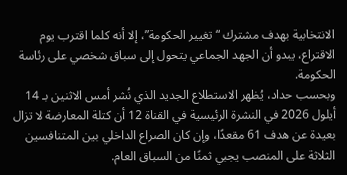الانتخابية بهدف مشترك “تغيير الحكومة”، إلا أنه كلما اقترب يوم الاقتراع، يبدو أن الجهد الجماعي يتحول إلى سباق شخصي على رئاسة الحكومة.
وبحسب حداد، يُظهر الاستطلاع الجديد الذي نُشر أمس الاثنين بـ 14 أيلول 2026 في النشرة الرئيسية في القناة 12 أن كتلة المعارضة لا تزال بعيدة عن هدف 61 مقعدًا، وإن كان الصراع الداخلي بين المتنافسين الثلاثة على المنصب يجبي ثمنًا من السباق العام.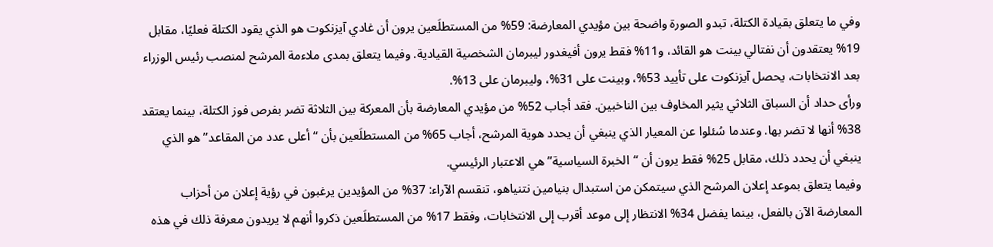وفي ما يتعلق بقيادة الكتلة، تبدو الصورة واضحة بين مؤيدي المعارضة: 59% من المستطلَعين يرون أن غادي آيزنكوت هو الذي يقود الكتلة فعليًا، مقابل 19% يعتقدون أن نفتالي بينت هو القائد، و11% فقط يرون أفيغدور ليبرمان الشخصية القيادية. وفيما يتعلق بمدى ملاءمة المرشح لمنصب رئيس الوزراء بعد الانتخابات، يحصل آيزنكوت على تأييد 53%، وبينت على 31%، وليبرمان على 13%.
ورأى حداد أن السباق الثلاثي يثير المخاوف بين الناخبين. فقد أجاب 52% من مؤيدي المعارضة بأن المعركة بين الثلاثة تضر بفرص فوز الكتلة، بينما يعتقد 38% أنها لا تضر بها. وعندما سُئلوا عن المعيار الذي ينبغي أن يحدد هوية المرشح، أجاب 65% من المستطلَعين بأن “أعلى عدد من المقاعد” هو الذي ينبغي أن يحدد ذلك، مقابل 25% فقط يرون أن “الخبرة السياسية” هي الاعتبار الرئيسي.
وفيما يتعلق بموعد إعلان المرشح الذي سيتمكن من استبدال بنيامين نتنياهو، تنقسم الآراء: 37% من المؤيدين يرغبون في رؤية إعلان من أحزاب المعارضة الآن بالفعل، بينما يفضل 34% الانتظار إلى موعد أقرب إلى الانتخابات، وفقط 17% من المستطلَعين ذكروا أنهم لا يريدون معرفة ذلك في هذه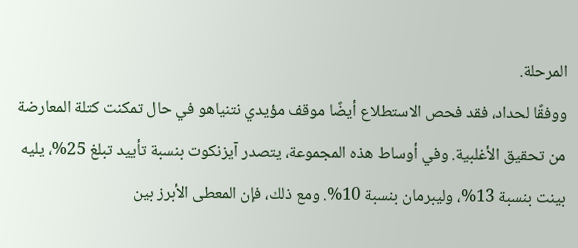المرحلة.
ووفقًا لحداد، فقد فحص الاستطلاع أيضًا موقف مؤيدي نتنياهو في حال تمكنت كتلة المعارضة من تحقيق الأغلبية. وفي أوساط هذه المجموعة، يتصدر آيزنكوت بنسبة تأييد تبلغ 25%، يليه بينت بنسبة 13%، وليبرمان بنسبة 10%. ومع ذلك، فإن المعطى الأبرز بين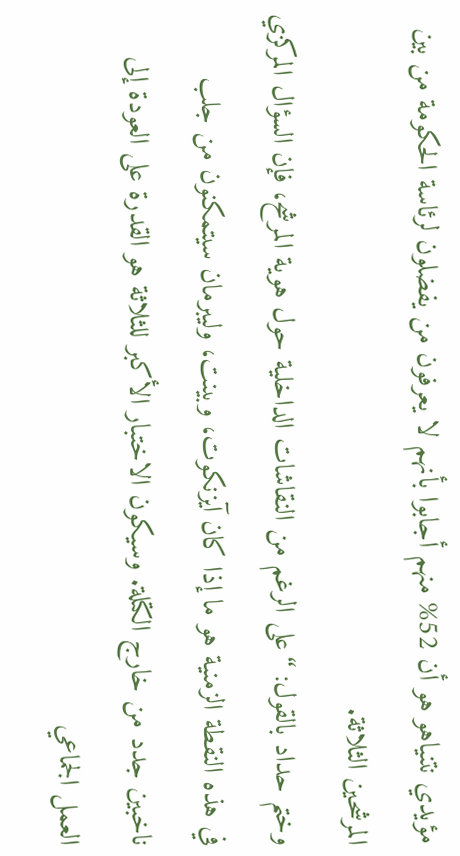مؤيدي نتنياهو هو أن 52% منهم أجابوا بأنهم لا يعرفون من يفضلون لرئاسة الحكومة من بين المرشحين الثلاثة.
وختم حداد بالقول: “على الرغم من النقاشات الداخلية حول هوية المرشح، فإن السؤال المركزي في هذه النقطة الزمنية هو ما إذا كان آيزنكوت، وبينت، وليبرمان سيتمكنون من جلب ناخبين جدد من خارج الكتلة. وسيكون الاختبار الأكبر للثلاثة هو القدرة على العودة إلى العمل الجماعي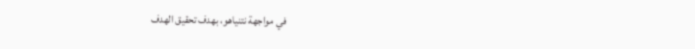في مواجهة نتنياهو، بهدف تحقيق الهدف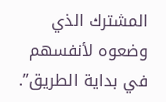المشترك الذي وضعوه لأنفسهم في بداية الطريق”.